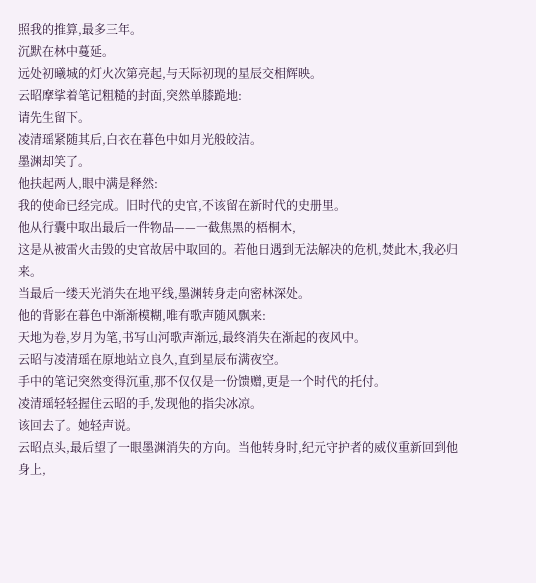照我的推算,最多三年。
沉默在林中蔓延。
远处初曦城的灯火次第亮起,与天际初现的星辰交相辉映。
云昭摩挲着笔记粗糙的封面,突然单膝跪地:
请先生留下。
凌清瑶紧随其后,白衣在暮色中如月光般皎洁。
墨渊却笑了。
他扶起两人,眼中满是释然:
我的使命已经完成。旧时代的史官,不该留在新时代的史册里。
他从行囊中取出最后一件物品——一截焦黑的梧桐木,
这是从被雷火击毁的史官故居中取回的。若他日遇到无法解决的危机,焚此木,我必归来。
当最后一缕天光消失在地平线,墨渊转身走向密林深处。
他的背影在暮色中渐渐模糊,唯有歌声随风飘来:
天地为卷,岁月为笔,书写山河歌声渐远,最终消失在渐起的夜风中。
云昭与凌清瑶在原地站立良久,直到星辰布满夜空。
手中的笔记突然变得沉重,那不仅仅是一份馈赠,更是一个时代的托付。
凌清瑶轻轻握住云昭的手,发现他的指尖冰凉。
该回去了。她轻声说。
云昭点头,最后望了一眼墨渊消失的方向。当他转身时,纪元守护者的威仪重新回到他身上,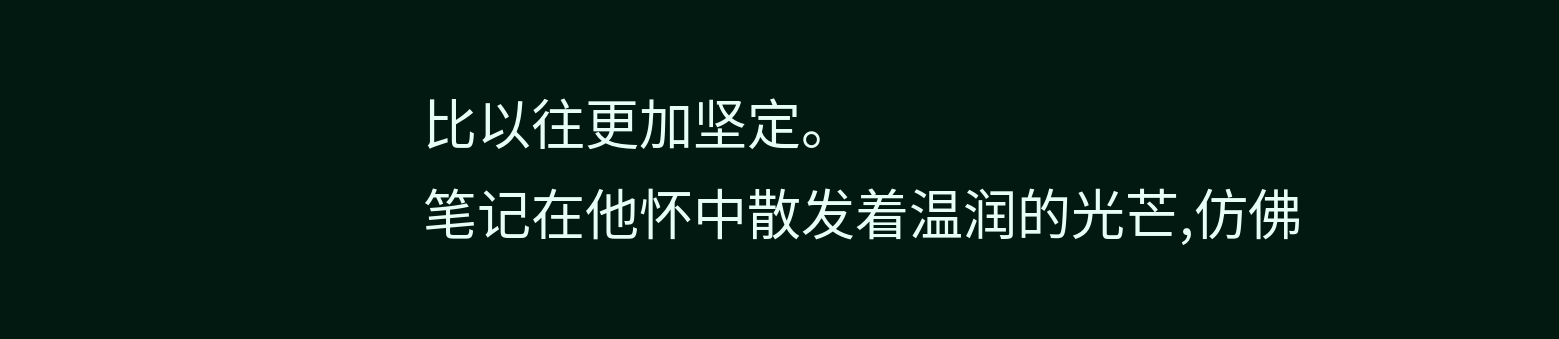比以往更加坚定。
笔记在他怀中散发着温润的光芒,仿佛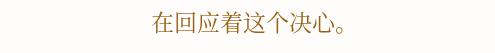在回应着这个决心。